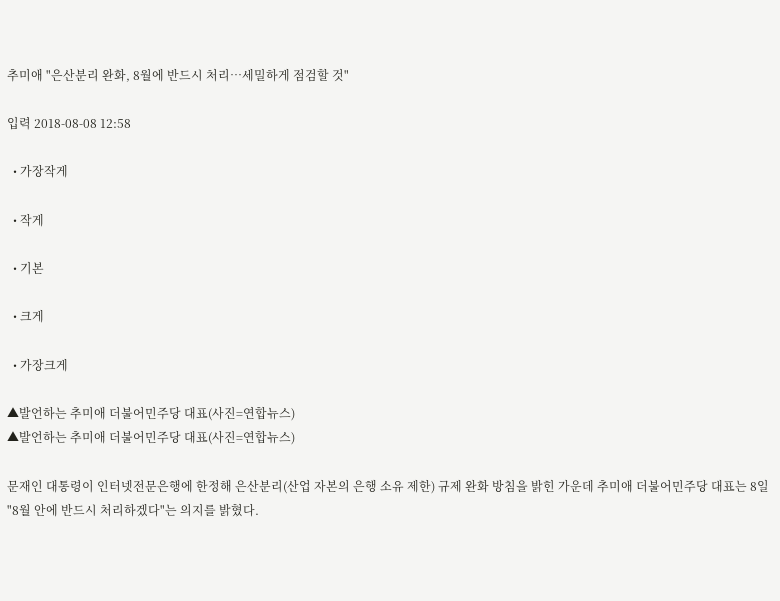추미애 "은산분리 완화, 8월에 반드시 처리…세밀하게 점검할 것"

입력 2018-08-08 12:58

  • 가장작게

  • 작게

  • 기본

  • 크게

  • 가장크게

▲발언하는 추미애 더불어민주당 대표(사진=연합뉴스)
▲발언하는 추미애 더불어민주당 대표(사진=연합뉴스)

문재인 대통령이 인터넷전문은행에 한정해 은산분리(산업 자본의 은행 소유 제한) 규제 완화 방침을 밝힌 가운데 추미애 더불어민주당 대표는 8일 "8월 안에 반드시 처리하겠다"는 의지를 밝혔다.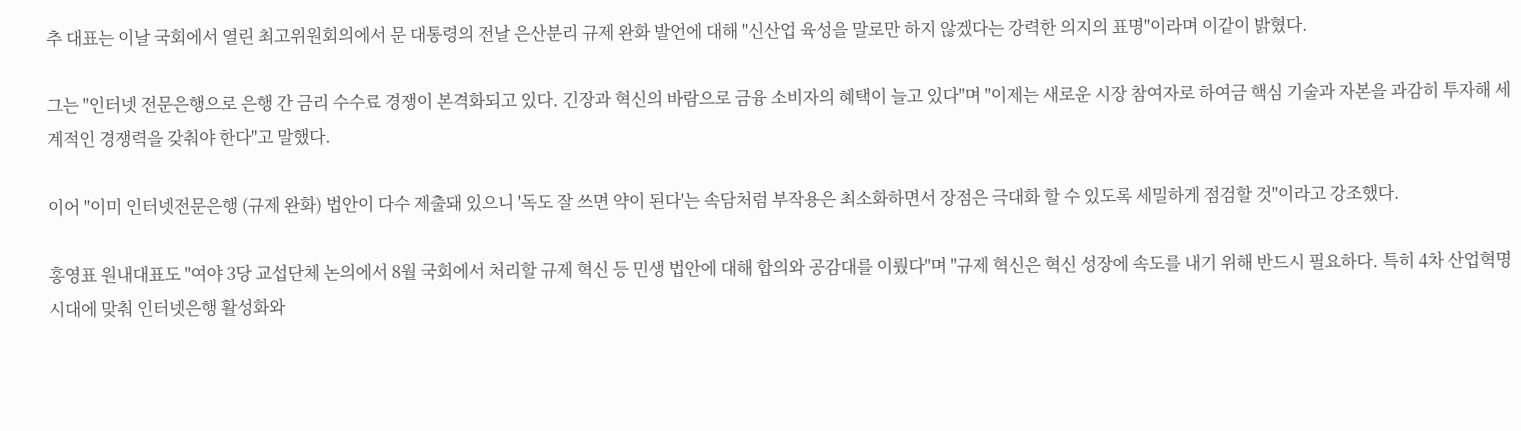추 대표는 이날 국회에서 열린 최고위원회의에서 문 대통령의 전날 은산분리 규제 완화 발언에 대해 "신산업 육성을 말로만 하지 않겠다는 강력한 의지의 표명"이라며 이같이 밝혔다.

그는 "인터넷 전문은행으로 은행 간 금리 수수료 경쟁이 본격화되고 있다. 긴장과 혁신의 바람으로 금융 소비자의 혜택이 늘고 있다"며 "이제는 새로운 시장 참여자로 하여금 핵심 기술과 자본을 과감히 투자해 세계적인 경쟁력을 갖춰야 한다"고 말했다.

이어 "이미 인터넷전문은행 (규제 완화) 법안이 다수 제출돼 있으니 '독도 잘 쓰면 약이 된다'는 속담처럼 부작용은 최소화하면서 장점은 극대화 할 수 있도록 세밀하게 점검할 것"이라고 강조했다.

홍영표 원내대표도 "여야 3당 교섭단체 논의에서 8월 국회에서 처리할 규제 혁신 등 민생 법안에 대해 합의와 공감대를 이뤘다"며 "규제 혁신은 혁신 성장에 속도를 내기 위해 반드시 필요하다. 특히 4차 산업혁명 시대에 맞춰 인터넷은행 활성화와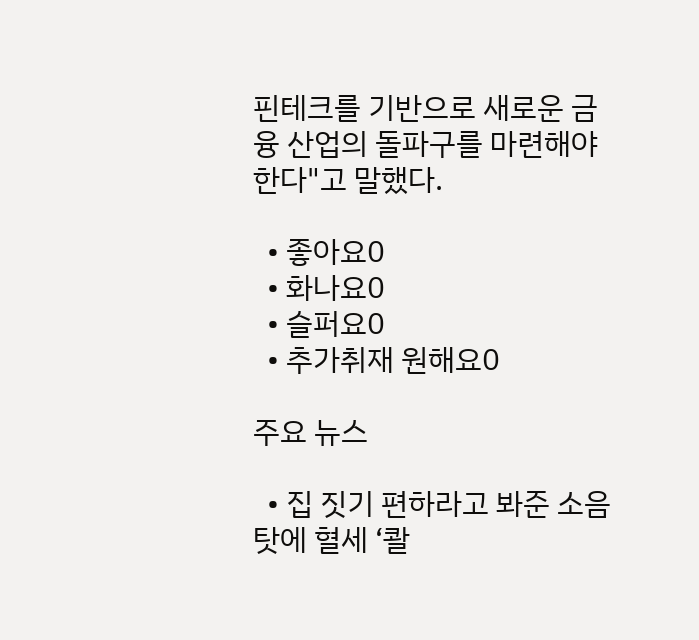핀테크를 기반으로 새로운 금융 산업의 돌파구를 마련해야 한다"고 말했다.

  • 좋아요0
  • 화나요0
  • 슬퍼요0
  • 추가취재 원해요0

주요 뉴스

  • 집 짓기 편하라고 봐준 소음 탓에 혈세 ‘콸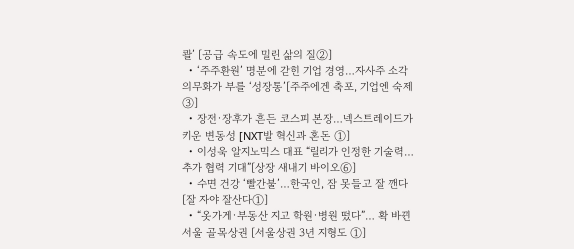콸’ [공급 속도에 밀린 삶의 질②]
  • ‘주주환원’ 명분에 갇힌 기업 경영…자사주 소각 의무화가 부를 ‘성장통’[주주에겐 축포, 기업엔 숙제③]
  • 장전·장후가 흔든 코스피 본장…넥스트레이드가 키운 변동성 [NXT발 혁신과 혼돈 ①]
  • 이성욱 알지노믹스 대표 “릴리가 인정한 기술력…추가 협력 기대”[상장 새내기 바이오⑥]
  • 수면 건강 ‘빨간불’…한국인, 잠 못들고 잘 깬다 [잘 자야 잘산다①]
  • “옷가게·부동산 지고 학원·병원 떴다”… 확 바뀐 서울 골목상권 [서울상권 3년 지형도 ①]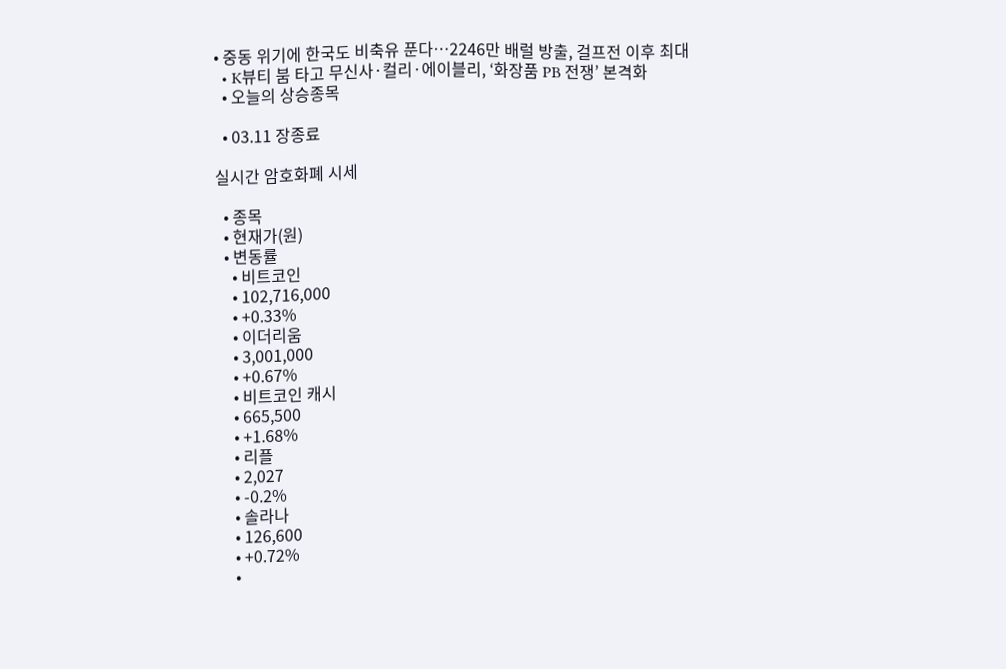• 중동 위기에 한국도 비축유 푼다…2246만 배럴 방출, 걸프전 이후 최대
  • K뷰티 붐 타고 무신사·컬리·에이블리, ‘화장품 PB 전쟁’ 본격화
  • 오늘의 상승종목

  • 03.11 장종료

실시간 암호화폐 시세

  • 종목
  • 현재가(원)
  • 변동률
    • 비트코인
    • 102,716,000
    • +0.33%
    • 이더리움
    • 3,001,000
    • +0.67%
    • 비트코인 캐시
    • 665,500
    • +1.68%
    • 리플
    • 2,027
    • -0.2%
    • 솔라나
    • 126,600
    • +0.72%
    •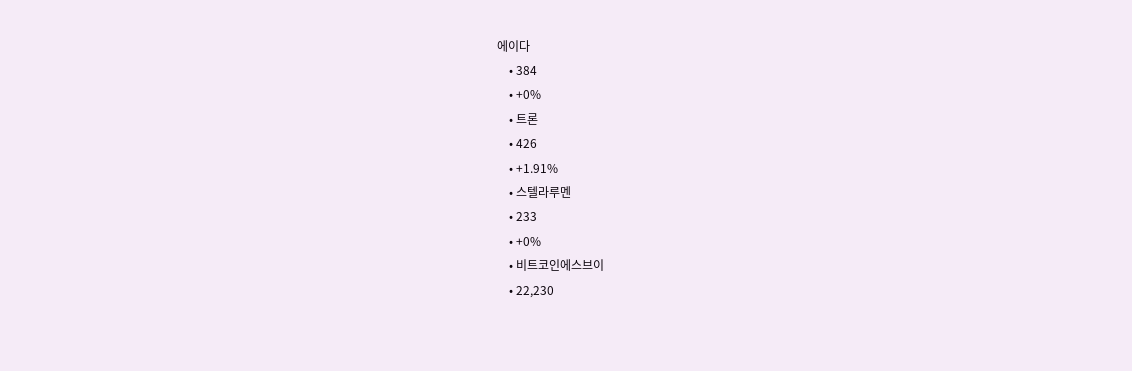에이다
    • 384
    • +0%
    • 트론
    • 426
    • +1.91%
    • 스텔라루멘
    • 233
    • +0%
    • 비트코인에스브이
    • 22,230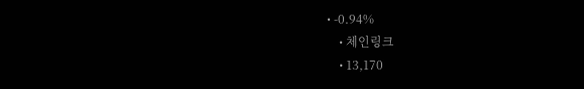• -0.94%
    • 체인링크
    • 13,170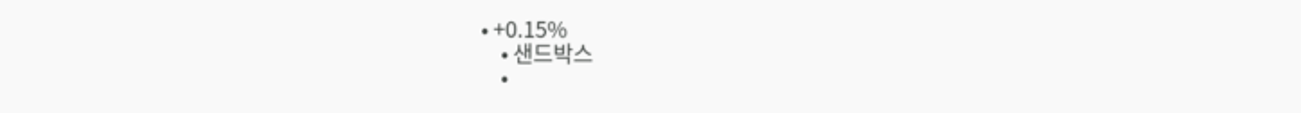• +0.15%
    • 샌드박스
    •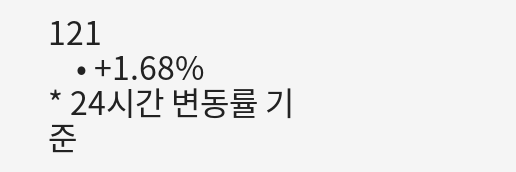121
    • +1.68%
* 24시간 변동률 기준